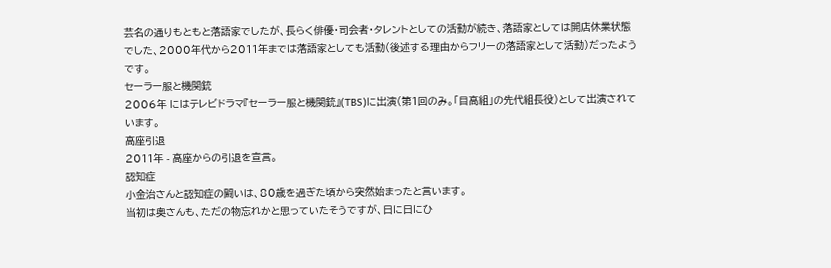芸名の通りもともと落語家でしたが、長らく俳優・司会者・タレントとしての活動が続き、落語家としては開店休業状態でした、2000年代から2011年までは落語家としても活動(後述する理由からフリーの落語家として活動)だったようです。
セーラー服と機関銃
2006年 にはテレビドラマ『セーラー服と機関銃』(TBS)に出演(第1回のみ。「目高組」の先代組長役)として出演されています。
高座引退
2011年 - 高座からの引退を宣言。
認知症
小金治さんと認知症の闘いは、80歳を過ぎた頃から突然始まったと言います。
当初は奥さんも、ただの物忘れかと思っていたそうですが、日に日にひ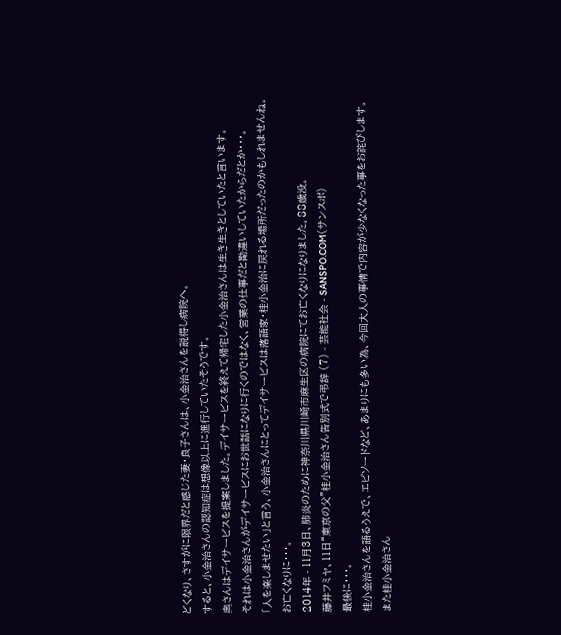どくなり、さすがに限界だと感じた妻・良子さんは、小金治さんを説得し病院へ。
すると、小金治さんの認知症は想像以上に進行していたそうです。
奥さんはデイサービスを提案しました。デイサービスを終えて帰宅した小金治さんは生き生きとしていたと言います。
それは小金治さんがデイサービスにお世話になりに行くのではなく、営業の仕事だと勘違いしていたからだとか・・・。
「人を楽しませたい」と言う、小金治さんにとってデイサービスは落語家・桂小金治に戻れる場所だったのかもしれませんね。
お亡くなりに・・・。
2014年 - 11月3日、肺炎のために神奈川県川崎市麻生区の病院にてお亡くなりになりました。88歳没。
藤井フミヤ、11日“東京の父”桂小金治さん告別式で弔辞 (7) - 芸能社会 - SANSPO.COM(サンスポ)
最後に・・・。
桂小金治さんを語るうえで、エピソードなど、あまりにも多い為、今回大人の事情で内容が少なくなった事をお詫びします。
また桂小金治さん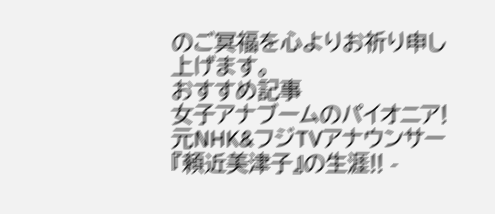のご冥福を心よりお祈り申し上げます。
おすすめ記事
女子アナブームのパイオニア!元NHK&フジTVアナウンサー『頼近美津子』の生涯!! -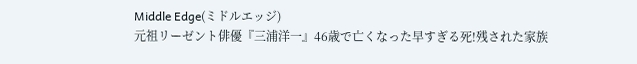Middle Edge(ミドルエッジ)
元祖リーゼント俳優『三浦洋一』46歳で亡くなった早すぎる死!残された家族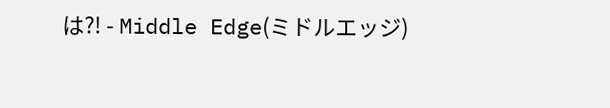は?! - Middle Edge(ミドルエッジ)